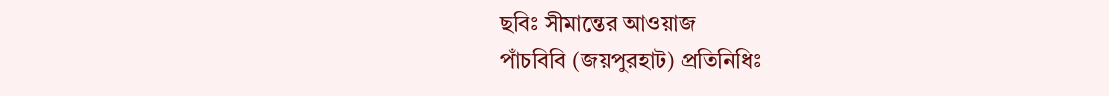ছবিঃ সীমান্তের আওয়াজ
পাঁচবিবি (জয়পুরহাট) প্রতিনিধিঃ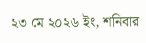২৩ মে ২০২৬ ইং, শনিবার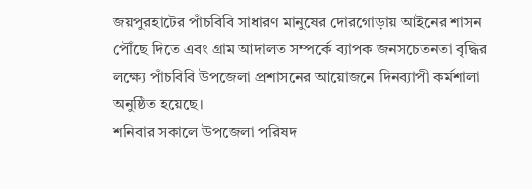জয়পুরহাটের পাঁচবিবি সাধারণ মানুষের দোরগোড়ায় আইনের শাসন পৌঁছে দিতে এবং গ্রাম আদালত সম্পর্কে ব্যাপক জনসচেতনতা বৃদ্ধির লক্ষ্যে পাঁচবিবি উপজেলা প্রশাসনের আয়োজনে দিনব্যাপী কর্মশালা অনুষ্ঠিত হয়েছে।
শনিবার সকালে উপজেলা পরিষদ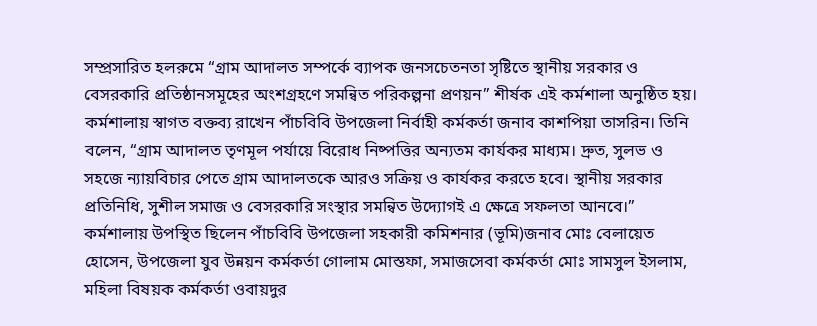সম্প্রসারিত হলরুমে “গ্রাম আদালত সম্পর্কে ব্যাপক জনসচেতনতা সৃষ্টিতে স্থানীয় সরকার ও বেসরকারি প্রতিষ্ঠানসমূহের অংশগ্রহণে সমন্বিত পরিকল্পনা প্রণয়ন” শীর্ষক এই কর্মশালা অনুষ্ঠিত হয়।
কর্মশালায় স্বাগত বক্তব্য রাখেন পাঁচবিবি উপজেলা নির্বাহী কর্মকর্তা জনাব কাশপিয়া তাসরিন। তিনি বলেন, “গ্রাম আদালত তৃণমূল পর্যায়ে বিরোধ নিষ্পত্তির অন্যতম কার্যকর মাধ্যম। দ্রুত, সুলভ ও সহজে ন্যায়বিচার পেতে গ্রাম আদালতকে আরও সক্রিয় ও কার্যকর করতে হবে। স্থানীয় সরকার প্রতিনিধি, সুশীল সমাজ ও বেসরকারি সংস্থার সমন্বিত উদ্যোগই এ ক্ষেত্রে সফলতা আনবে।”
কর্মশালায় উপস্থিত ছিলেন পাঁচবিবি উপজেলা সহকারী কমিশনার (ভূমি)জনাব মোঃ বেলায়েত হোসেন, উপজেলা যুব উন্নয়ন কর্মকর্তা গোলাম মোস্তফা, সমাজসেবা কর্মকর্তা মোঃ সামসুল ইসলাম, মহিলা বিষয়ক কর্মকর্তা ওবায়দুর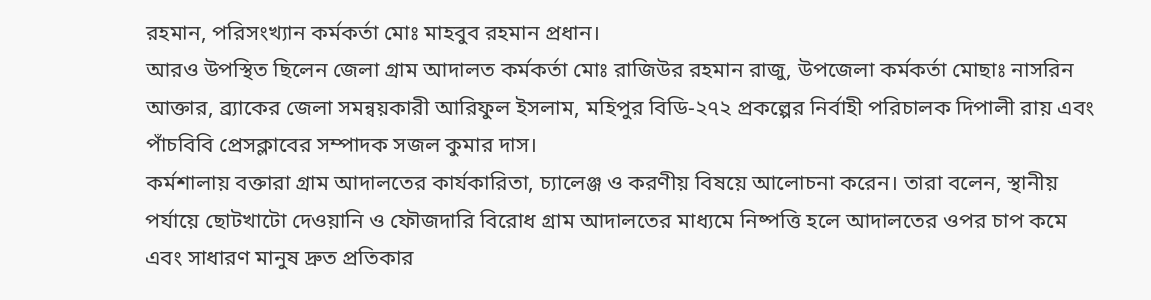রহমান, পরিসংখ্যান কর্মকর্তা মোঃ মাহবুব রহমান প্রধান।
আরও উপস্থিত ছিলেন জেলা গ্রাম আদালত কর্মকর্তা মোঃ রাজিউর রহমান রাজু, উপজেলা কর্মকর্তা মোছাঃ নাসরিন আক্তার, ব্র্যাকের জেলা সমন্বয়কারী আরিফুল ইসলাম, মহিপুর বিডি-২৭২ প্রকল্পের নির্বাহী পরিচালক দিপালী রায় এবং পাঁচবিবি প্রেসক্লাবের সম্পাদক সজল কুমার দাস।
কর্মশালায় বক্তারা গ্রাম আদালতের কার্যকারিতা, চ্যালেঞ্জ ও করণীয় বিষয়ে আলোচনা করেন। তারা বলেন, স্থানীয় পর্যায়ে ছোটখাটো দেওয়ানি ও ফৌজদারি বিরোধ গ্রাম আদালতের মাধ্যমে নিষ্পত্তি হলে আদালতের ওপর চাপ কমে এবং সাধারণ মানুষ দ্রুত প্রতিকার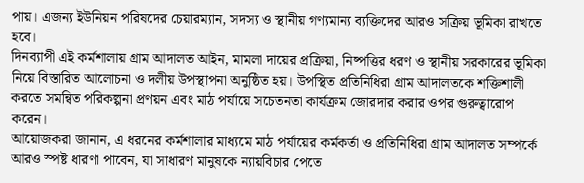পায়। এজন্য ইউনিয়ন পরিষদের চেয়ারম্যান, সদস্য ও স্থানীয় গণ্যমান্য ব্যক্তিদের আরও সক্রিয় ভূমিকা রাখতে হবে।
দিনব্যাপী এই কর্মশালায় গ্রাম আদালত আইন, মামলা দায়ের প্রক্রিয়া, নিষ্পত্তির ধরণ ও স্থানীয় সরকারের ভূমিকা নিয়ে বিস্তারিত আলোচনা ও দলীয় উপস্থাপনা অনুষ্ঠিত হয়। উপস্থিত প্রতিনিধিরা গ্রাম আদালতকে শক্তিশালী করতে সমন্বিত পরিকল্পনা প্রণয়ন এবং মাঠ পর্যায়ে সচেতনতা কার্যক্রম জোরদার করার ওপর গুরুত্বারোপ করেন।
আয়োজকরা জানান, এ ধরনের কর্মশালার মাধ্যমে মাঠ পর্যায়ের কর্মকর্তা ও প্রতিনিধিরা গ্রাম আদালত সম্পর্কে আরও স্পষ্ট ধারণা পাবেন, যা সাধারণ মানুষকে ন্যায়বিচার পেতে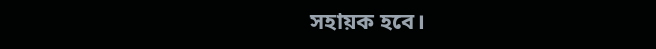সহায়ক হবে।